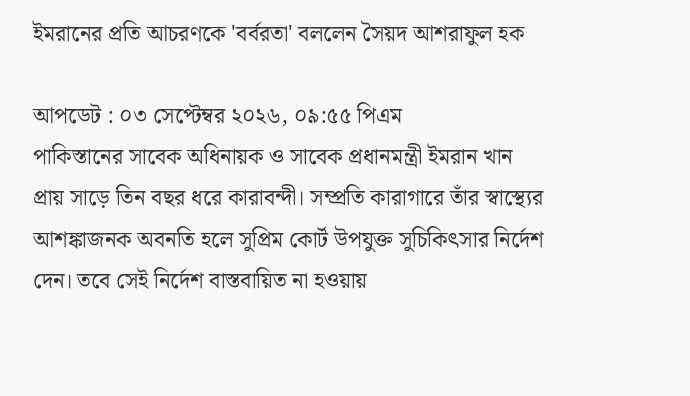ইমরানের প্রতি আচরণকে 'বর্বরতা' বললেন সৈয়দ আশরাফুল হক

আপডেট : ০৩ সেপ্টেম্বর ২০২৬, ০৯:৫৫ পিএম
পাকিস্তানের সাবেক অধিনায়ক ও সাবেক প্রধানমন্ত্রী ইমরান খান প্রায় সাড়ে তিন বছর ধরে কারাবন্দী। সম্প্রতি কারাগারে তাঁর স্বাস্থ্যের আশঙ্কাজনক অবনতি হলে সুপ্রিম কোর্ট উপযুক্ত সুচিকিৎসার নির্দেশ দেন। তবে সেই নির্দেশ বাস্তবায়িত না হওয়ায়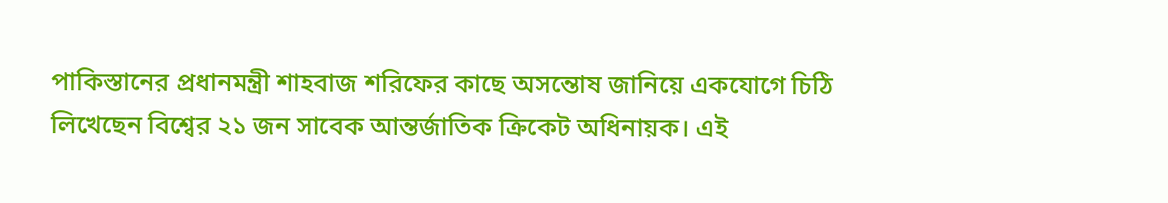পাকিস্তানের প্রধানমন্ত্রী শাহবাজ শরিফের কাছে অসন্তোষ জানিয়ে একযোগে চিঠি লিখেছেন বিশ্বের ২১ জন সাবেক আন্তর্জাতিক ক্রিকেট অধিনায়ক। এই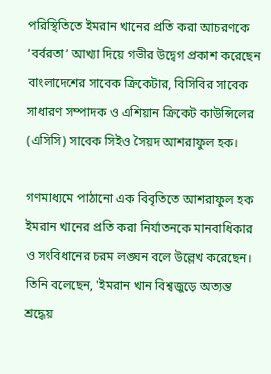পরিস্থিতিতে ইমরান খানের প্রতি করা আচরণকে ‘বর্বরতা’ আখ্যা দিয়ে গভীর উদ্বেগ প্রকাশ করেছেন বাংলাদেশের সাবেক ক্রিকেটার, বিসিবির সাবেক সাধারণ সম্পাদক ও এশিয়ান ক্রিকেট কাউন্সিলের (এসিসি) সাবেক সিইও সৈয়দ আশরাফুল হক।

গণমাধ্যমে পাঠানো এক বিবৃতিতে আশরাফুল হক ইমরান খানের প্রতি করা নির্যাতনকে মানবাধিকার ও সংবিধানের চরম লঙ্ঘন বলে উল্লেখ করেছেন। তিনি বলেছেন, 'ইমরান খান বিশ্বজুড়ে অত্যন্ত শ্রদ্ধেয়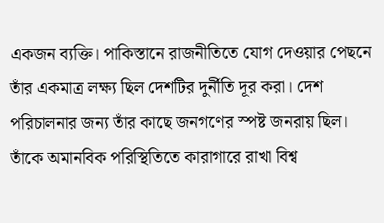একজন ব্যক্তি। পাকিস্তানে রাজনীতিতে যোগ দেওয়ার পেছনে তাঁর একমাত্র লক্ষ্য ছিল দেশটির দুর্নীতি দূর করা। দেশ পরিচালনার জন্য তাঁর কাছে জনগণের স্পষ্ট জনরায় ছিল। তাঁকে অমানবিক পরিস্থিতিতে কারাগারে রাখা বিশ্ব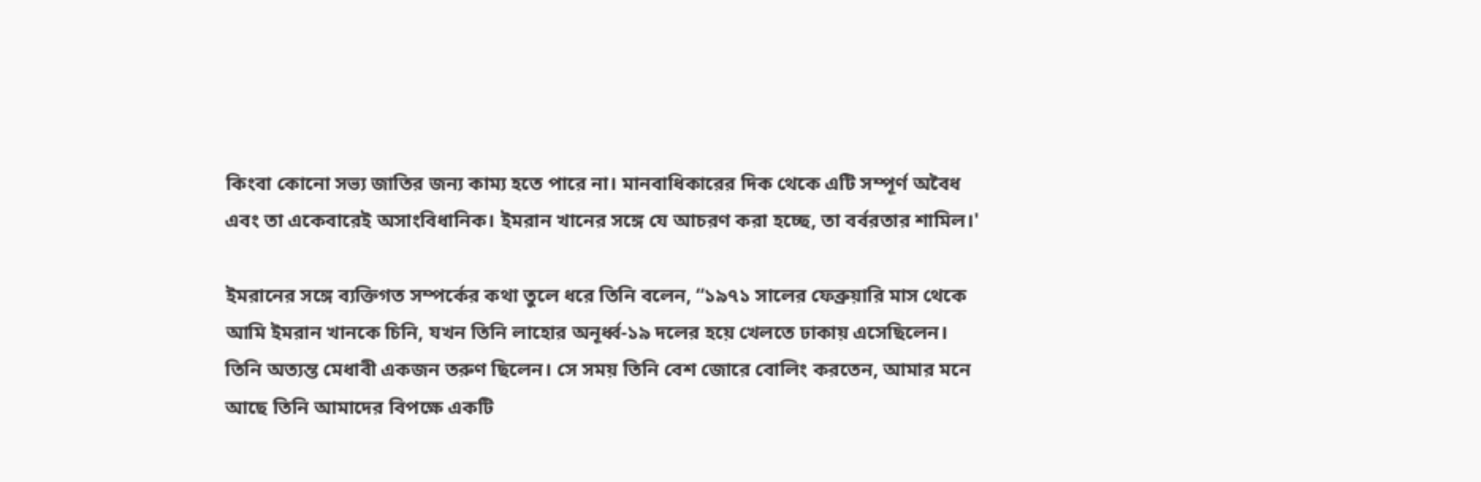কিংবা কোনো সভ্য জাতির জন্য কাম্য হতে পারে না। মানবাধিকারের দিক থেকে এটি সম্পূর্ণ অবৈধ এবং তা একেবারেই অসাংবিধানিক। ইমরান খানের সঙ্গে যে আচরণ করা হচ্ছে, তা বর্বরতার শামিল।'

ইমরানের সঙ্গে ব্যক্তিগত সম্পর্কের কথা তুলে ধরে তিনি বলেন, “১৯৭১ সালের ফেব্রুয়ারি মাস থেকে আমি ইমরান খানকে চিনি, যখন তিনি লাহোর অনূর্ধ্ব-১৯ দলের হয়ে খেলতে ঢাকায় এসেছিলেন। তিনি অত্যন্ত মেধাবী একজন তরুণ ছিলেন। সে সময় তিনি বেশ জোরে বোলিং করতেন, আমার মনে আছে তিনি আমাদের বিপক্ষে একটি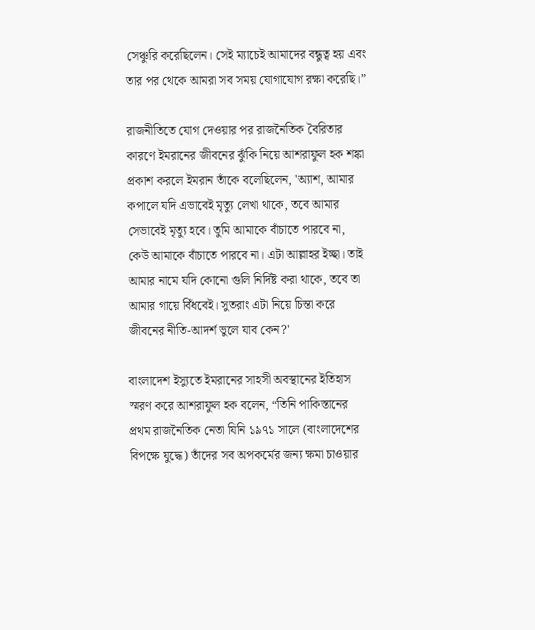সেঞ্চুরি করেছিলেন। সেই ম্যাচেই আমাদের বন্ধুত্ব হয় এবং তার পর থেকে আমরা সব সময় যোগাযোগ রক্ষা করেছি।”

রাজনীতিতে যোগ দেওয়ার পর রাজনৈতিক বৈরিতার কারণে ইমরানের জীবনের ঝুঁকি নিয়ে আশরাফুল হক শঙ্কা প্রকাশ করলে ইমরান তাঁকে বলেছিলেন, 'অ্যাশ, আমার কপালে যদি এভাবেই মৃত্যু লেখা থাকে, তবে আমার সেভাবেই মৃত্যু হবে। তুমি আমাকে বাঁচাতে পারবে না, কেউ আমাকে বাঁচাতে পারবে না। এটা আল্লাহর ইচ্ছা। তাই আমার নামে যদি কোনো গুলি নির্দিষ্ট করা থাকে, তবে তা আমার গায়ে বিঁধবেই। সুতরাং এটা নিয়ে চিন্তা করে জীবনের নীতি-আদর্শ ভুলে যাব কেন?'

বাংলাদেশ ইস্যুতে ইমরানের সাহসী অবস্থানের ইতিহাস স্মরণ করে আশরাফুল হক বলেন, “তিনি পাকিস্তানের প্রথম রাজনৈতিক নেতা যিনি ১৯৭১ সালে (বাংলাদেশের বিপক্ষে যুদ্ধে) তাঁদের সব অপকর্মের জন্য ক্ষমা চাওয়ার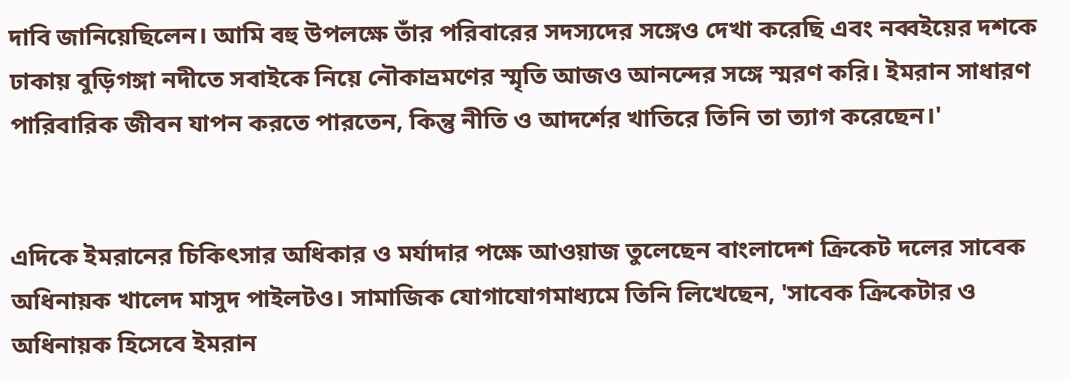দাবি জানিয়েছিলেন। আমি বহু উপলক্ষে তাঁর পরিবারের সদস্যদের সঙ্গেও দেখা করেছি এবং নব্বইয়ের দশকে ঢাকায় বুড়িগঙ্গা নদীতে সবাইকে নিয়ে নৌকাভ্রমণের স্মৃতি আজও আনন্দের সঙ্গে স্মরণ করি। ইমরান সাধারণ পারিবারিক জীবন যাপন করতে পারতেন, কিন্তু নীতি ও আদর্শের খাতিরে তিনি তা ত্যাগ করেছেন।'


এদিকে ইমরানের চিকিৎসার অধিকার ও মর্যাদার পক্ষে আওয়াজ তুলেছেন বাংলাদেশ ক্রিকেট দলের সাবেক অধিনায়ক খালেদ মাসুদ পাইলটও। সামাজিক যোগাযোগমাধ্যমে তিনি লিখেছেন, 'সাবেক ক্রিকেটার ও অধিনায়ক হিসেবে ইমরান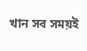খান সব সময়ই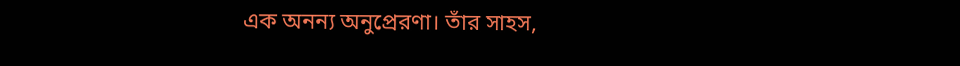এক অনন্য অনুপ্রেরণা। তাঁর সাহস,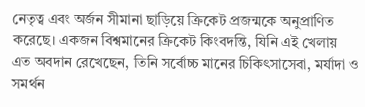নেতৃত্ব এবং অর্জন সীমানা ছাড়িয়ে ক্রিকেট প্রজন্মকে অনুপ্রাণিত করেছে। একজন বিশ্বমানের ক্রিকেট কিংবদন্তি, যিনি এই খেলায় এত অবদান রেখেছেন, তিনি সর্বোচ্চ মানের চিকিৎসাসেবা, মর্যাদা ও সমর্থন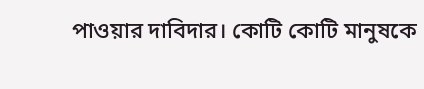পাওয়ার দাবিদার। কোটি কোটি মানুষকে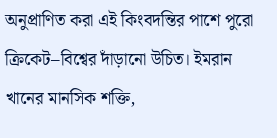অনুপ্রাণিত করা এই কিংবদন্তির পাশে পুরো ক্রিকেট–বিশ্বের দাঁড়ানো উচিত। ইমরান খানের মানসিক শক্তি,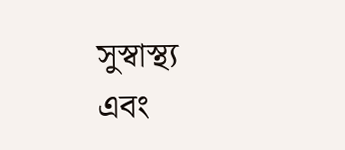সুস্বাস্থ্য এবং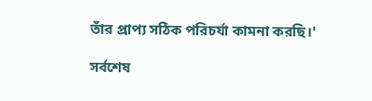তাঁর প্রাপ্য সঠিক পরিচর্যা কামনা করছি।'

সর্বশেষ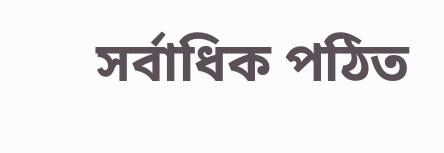সর্বাধিক পঠিত